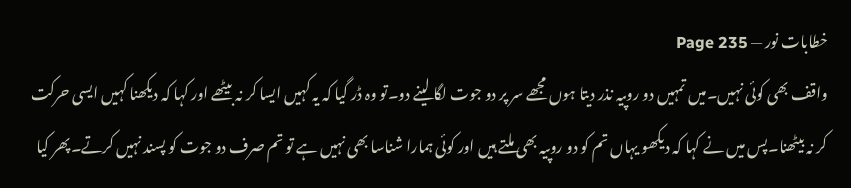خطابات نور — Page 235
واقف بھی کوئی نہیں۔میں تمہیں دو روپیہ نذر دیتا ہوں مجھے سر پر دو جوت لگا لینے دو۔تو وہ ڈر گیا کہ یہ کہیں ایسا کر نہ بیٹھے اور کہا کہ دیکھنا کہیں ایسی حرکت کر نہ بیٹھنا۔پس میں نے کہا کہ دیکھو یہاں تم کو دو روپیہ بھی ملتے ہیں اور کوئی ہمارا شناسا بھی نہیں ہے تو تم صرف دو جوت کو پسند نہیں کرتے۔پھر کیا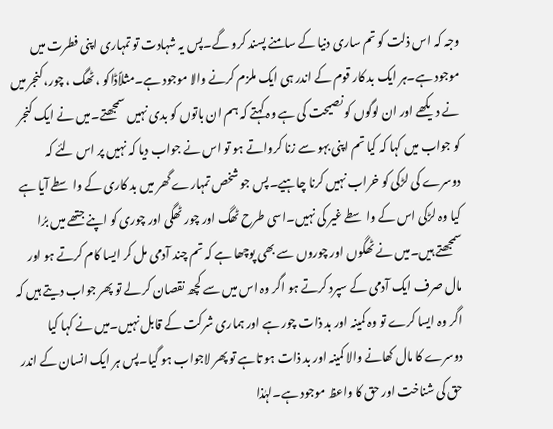وجہ کہ اس ذلت کو تم ساری دنیا کے سامنے پسند کرو گے۔پس یہ شہادت تو تمہاری اپنی فطرت میں موجود ہے۔ہر ایک بد کار قوم کے اندر ہی ایک ملزم کرنے والا موجود ہے۔مثلاًڈاکو ، ٹھگ ، چور، کنجر میں نے دیکھے اور ان لوگوں کو نصیحت کی ہے وہ کہتے کہ ہم ان باتوں کو بدی نہیں سمجھتے۔میں نے ایک کنجر کو جواب میں کہا کہ کیا تم اپنی بہو سے زنا کرواتے ہو تو اس نے جواب دیا کہ نہیں پر اس لئے کہ دوسرے کی لڑکی کو خراب نہیں کرنا چاہیے۔پس جو شخص تمہارے گھر میں بد کاری کے واسطے آیا ہے کیا وہ لڑکی اس کے واسطے غیر کی نہیں۔اسی طرح ٹھگ اور چور ٹھگی اور چوری کو اپنے جتھے میں برُا سمجھتے ہیں۔میں نے ٹھگوں اور چوروں سے بھی پوچھا ہے کہ تم چند آدمی مل کر ایسا کام کرتے ہو اور مال صرف ایک آدمی کے سپرد کرتے ہو اگر وہ اس میں سے کچھ نقصان کر لے تو پھر جواب دیتے ہیں کہ اگر وہ ایسا کرے تو وہ کمینہ اور بد ذات چور ہے اور ہماری شرکت کے قابل نہیں۔میں نے کہا کیا دوسرے کا مال کھانے والا کمینہ اور بد ذات ہو تاہے تو پھر لاجواب ہو گیا۔پس ہر ایک انسان کے اندر حق کی شناخت اور حق کا واعظ موجود ہے۔لہٰذا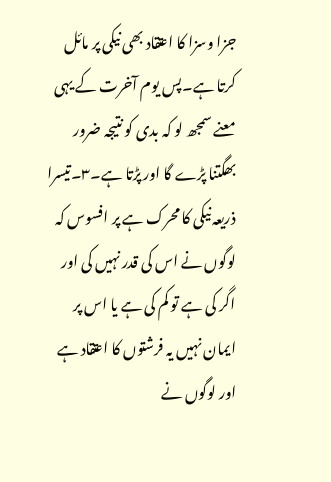جزا وسزا کا اعتقاد بھی نیکی پر مائل کرتا ہے۔پس یوم آخرت کے یہی معنے سمجھ لو کہ بدی کو نتیجہ ضرور بھگتنا پڑے گا اور پڑتا ہے۔۳۔تیسرا ذریعہ نیکی کا محرک ہے پر افسوس کہ لوگوں نے اس کی قدر نہیں کی اور اگر کی ہے تو کم کی ہے یا اس پر ایمان نہیں یہ فرشتوں کا اعتقاد ہے اور لوگوں نے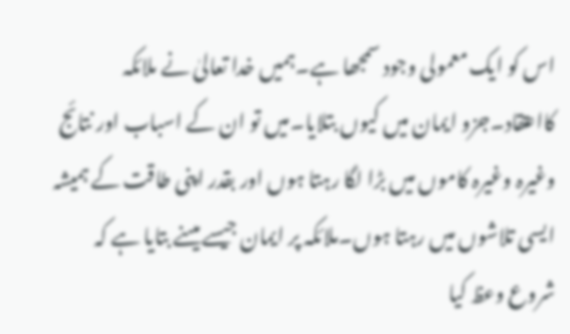اس کو ایک معمولی وجود سمجھا ہے۔ہمیں خدا تعالیٰ نے ملائکہ کااعتقاد۔جزو ایمان میں کیوں بتلایا۔میں تو ان کے اسباب اور نتائج وغیرہ وغیرہ کاموں میں بڑا لگا رہتا ہوں اور بقدر اپنی طاقت کے ہمیشہ ایسی تلاشوں میں رہتا ہوں۔ملائکہ پر ایمان جیسے میںنے بتایا ہے کہ شروع وعظ کیا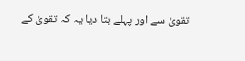تقویٰ سے اور پہلے بتا دیا یہ کہ تقویٰ کے